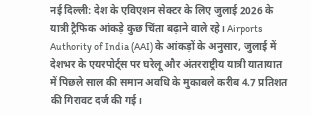नई दिल्ली: देश के एविएशन सेक्टर के लिए जुलाई 2026 के यात्री ट्रैफिक आंकड़े कुछ चिंता बढ़ाने वाले रहे। Airports Authority of India (AAI) के आंकड़ों के अनुसार, जुलाई में देशभर के एयरपोर्ट्स पर घरेलू और अंतरराष्ट्रीय यात्री यातायात में पिछले साल की समान अवधि के मुकाबले करीब 4.7 प्रतिशत की गिरावट दर्ज की गई।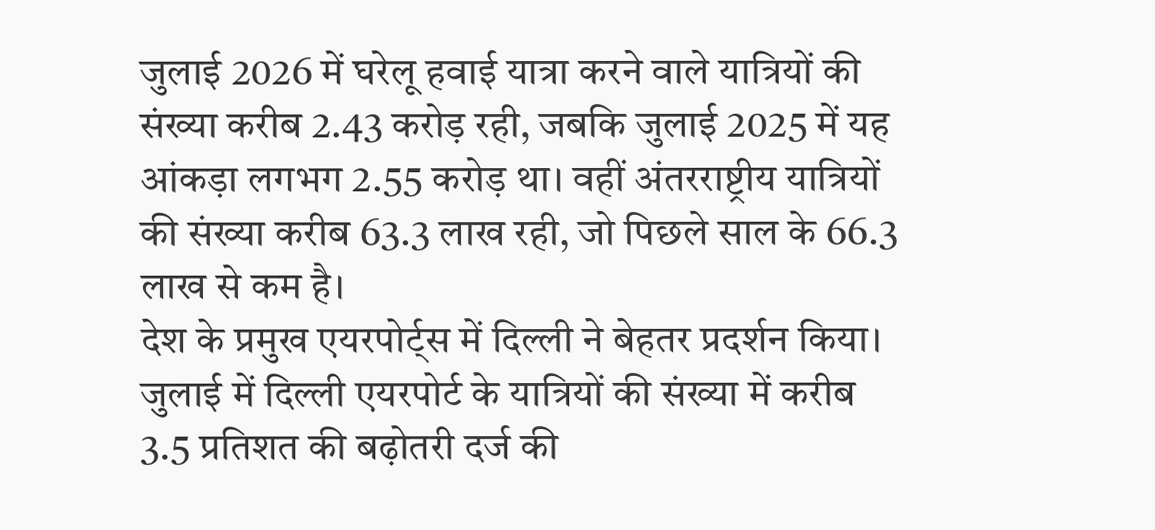जुलाई 2026 में घरेलू हवाई यात्रा करने वाले यात्रियों की संख्या करीब 2.43 करोड़ रही, जबकि जुलाई 2025 में यह आंकड़ा लगभग 2.55 करोड़ था। वहीं अंतरराष्ट्रीय यात्रियों की संख्या करीब 63.3 लाख रही, जो पिछले साल के 66.3 लाख से कम है।
देश के प्रमुख एयरपोर्ट्स में दिल्ली ने बेहतर प्रदर्शन किया। जुलाई में दिल्ली एयरपोर्ट के यात्रियों की संख्या में करीब 3.5 प्रतिशत की बढ़ोतरी दर्ज की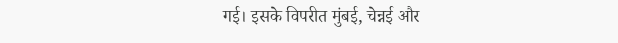गई। इसके विपरीत मुंबई, चेन्नई और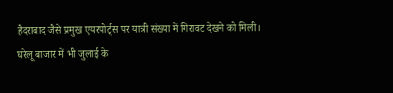हैदराबाद जैसे प्रमुख एयरपोर्ट्स पर यात्री संख्या में गिरावट देखने को मिली।
घरेलू बाजार में भी जुलाई के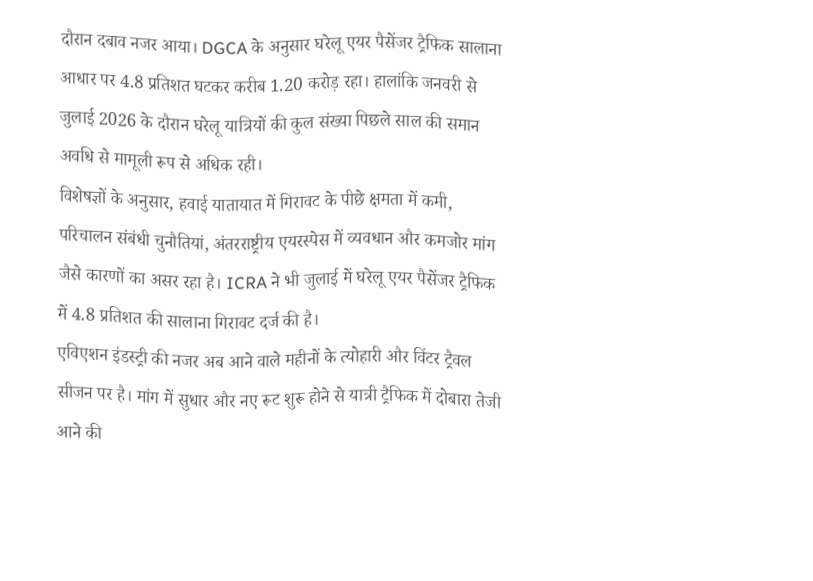दौरान दबाव नजर आया। DGCA के अनुसार घरेलू एयर पैसेंजर ट्रैफिक सालाना आधार पर 4.8 प्रतिशत घटकर करीब 1.20 करोड़ रहा। हालांकि जनवरी से जुलाई 2026 के दौरान घरेलू यात्रियों की कुल संख्या पिछले साल की समान अवधि से मामूली रूप से अधिक रही।
विशेषज्ञों के अनुसार, हवाई यातायात में गिरावट के पीछे क्षमता में कमी, परिचालन संबंधी चुनौतियां, अंतरराष्ट्रीय एयरस्पेस में व्यवधान और कमजोर मांग जैसे कारणों का असर रहा है। ICRA ने भी जुलाई में घरेलू एयर पैसेंजर ट्रैफिक में 4.8 प्रतिशत की सालाना गिरावट दर्ज की है।
एविएशन इंडस्ट्री की नजर अब आने वाले महीनों के त्योहारी और विंटर ट्रैवल सीजन पर है। मांग में सुधार और नए रूट शुरू होने से यात्री ट्रैफिक में दोबारा तेजी आने की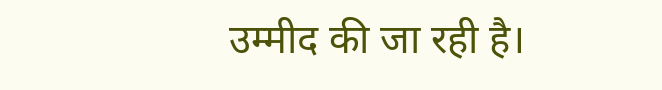उम्मीद की जा रही है।